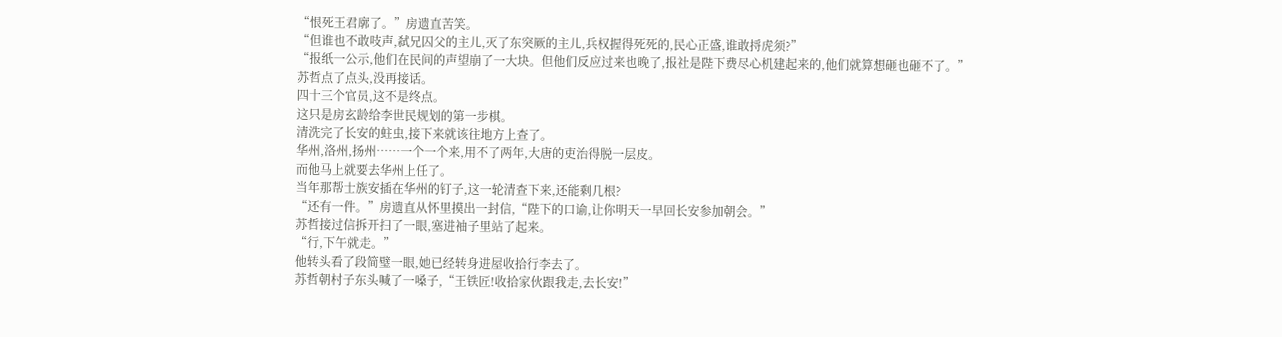“恨死王君廓了。”房遗直苦笑。
“但谁也不敢吱声,弑兄囚父的主儿,灭了东突厥的主儿,兵权握得死死的,民心正盛,谁敢捋虎须?”
“报纸一公示,他们在民间的声望崩了一大块。但他们反应过来也晚了,报社是陛下费尽心机建起来的,他们就算想砸也砸不了。”
苏哲点了点头,没再接话。
四十三个官员,这不是终点。
这只是房玄龄给李世民规划的第一步棋。
清洗完了长安的蛀虫,接下来就该往地方上查了。
华州,洛州,扬州……一个一个来,用不了两年,大唐的吏治得脱一层皮。
而他马上就要去华州上任了。
当年那帮士族安插在华州的钉子,这一轮清查下来,还能剩几根?
“还有一件。”房遗直从怀里摸出一封信,“陛下的口谕,让你明天一早回长安参加朝会。”
苏哲接过信拆开扫了一眼,塞进袖子里站了起来。
“行,下午就走。”
他转头看了段简璧一眼,她已经转身进屋收拾行李去了。
苏哲朝村子东头喊了一嗓子,“王铁匠!收拾家伙跟我走,去长安!”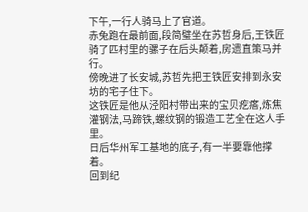下午,一行人骑马上了官道。
赤兔跑在最前面,段简璧坐在苏哲身后,王铁匠骑了匹村里的骡子在后头颠着,房遗直策马并行。
傍晚进了长安城,苏哲先把王铁匠安排到永安坊的宅子住下。
这铁匠是他从泾阳村带出来的宝贝疙瘩,炼焦灌钢法,马蹄铁,螺纹钢的锻造工艺全在这人手里。
日后华州军工基地的底子,有一半要靠他撑着。
回到纪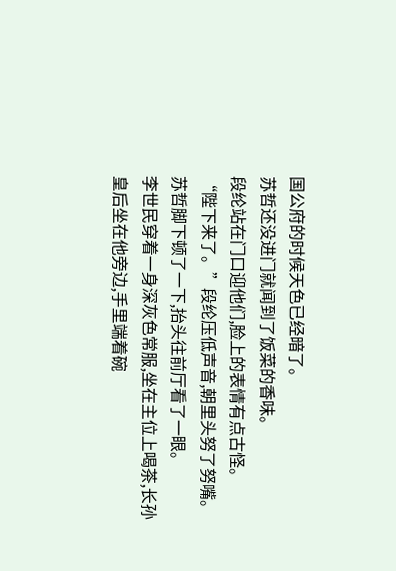国公府的时候天色已经暗了。
苏哲还没进门就闻到了饭菜的香味。
段纶站在门口迎他们,脸上的表情有点古怪。
“陛下来了。”段纶压低声音,朝里头努了努嘴。
苏哲脚下顿了一下,抬头往前厅看了一眼。
李世民穿着一身深灰色常服,坐在主位上喝茶,长孙皇后坐在他旁边,手里端着碗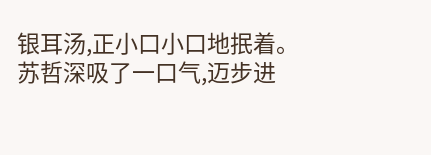银耳汤,正小口小口地抿着。
苏哲深吸了一口气,迈步进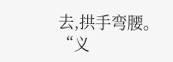去,拱手弯腰。
“义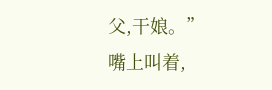父,干娘。”
嘴上叫着,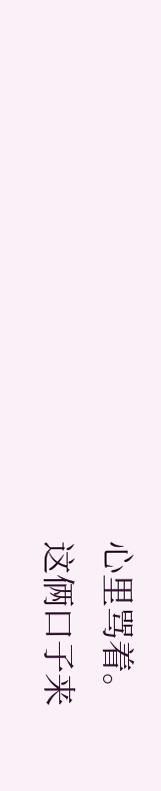心里骂着。
这俩口子来